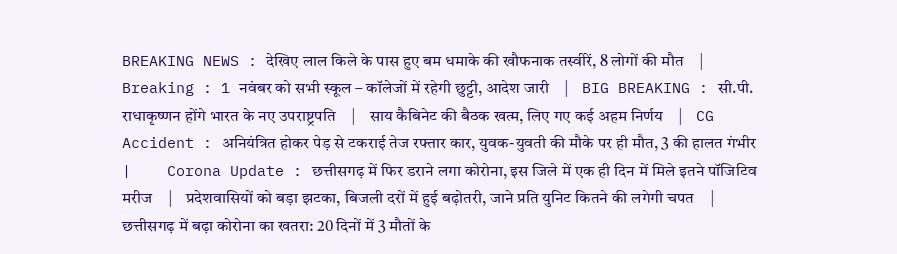BREAKING NEWS : देखिए लाल किले के पास हुए बम धमाके की खौफनाक तस्वीरें, 8 लोगों की मौत    |    Breaking : 1 नवंबर को सभी स्कूल – कॉलेजों में रहेगी छुट्टी, आदेश जारी    |    BIG BREAKING : सी.पी. राधाकृष्णन होंगे भारत के नए उपराष्ट्रपति    |    साय कैबिनेट की बैठक खत्म, लिए गए कई अहम निर्णय    |    CG Accident : अनियंत्रित होकर पेड़ से टकराई तेज रफ्तार कार, युवक-युवती की मौके पर ही मौत, 3 की हालत गंभीर    |    Corona Update : छत्तीसगढ़ में फिर डराने लगा कोरोना, इस जिले में एक ही दिन में मिले इतने पॉजिटिव मरीज    |    प्रदेशवासियों को बड़ा झटका, बिजली दरों में हुई बढ़ोतरी, जाने प्रति युनिट कितने की लगेगी चपत    |    छत्तीसगढ़ में बढ़ा कोरोना का खतरा: 20 दिनों में 3 मौतों के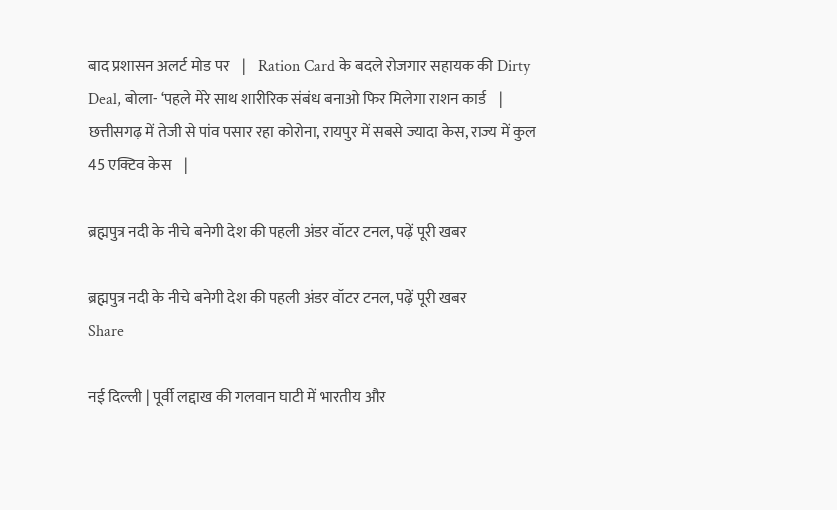बाद प्रशासन अलर्ट मोड पर    |    Ration Card के बदले रोजगार सहायक की Dirty Deal, बोला- ‘पहले मेरे साथ शारीरिक संबंध बनाओ फिर मिलेगा राशन कार्ड    |    छत्तीसगढ़ में तेजी से पांव पसार रहा कोरोना, रायपुर में सबसे ज्यादा केस, राज्य में कुल 45 एक्टिव केस    |

ब्रह्मपुत्र नदी के नीचे बनेगी देश की पहली अंडर वॉटर टनल, पढ़ें पूरी खबर

ब्रह्मपुत्र नदी के नीचे बनेगी देश की पहली अंडर वॉटर टनल, पढ़ें पूरी खबर
Share

नई दिल्ली | पूर्वी लद्दाख की गलवान घाटी में भारतीय और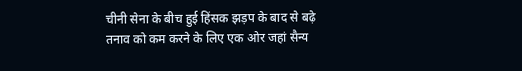चीनी सेना के बीच हुई हिंसक झड़प के बाद से बढ़े तनाव को कम करने के लिए एक ओर जहां सैन्य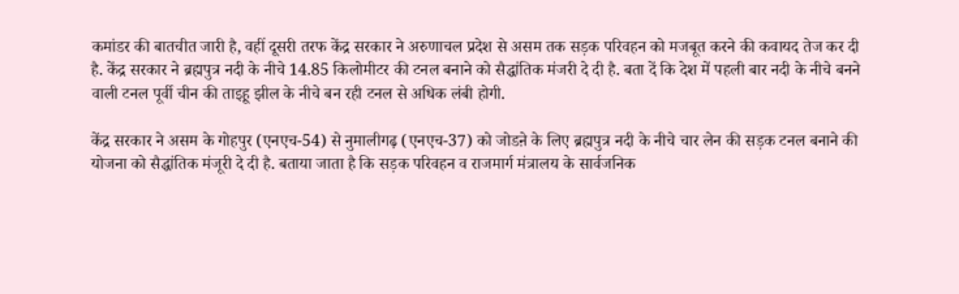कमांडर की बातचीत जारी है, वहीं दूसरी तरफ केंद्र सरकार ने अरुणाचल प्रदेश से असम तक सड़क परिवहन को मजबूत करने की कवायद तेज कर दी है. केंद्र सरकार ने ब्रह्मपुत्र नदी के नीचे 14.85 किलोमीटर की टनल बनाने को सैद्धांतिक मंजरी दे दी है. बता दें कि देश में पहली बार नदी के नीचे बनने वाली टनल पूर्वी चीन की ताइहू झील के नीचे बन रही टनल से अधिक लंबी होगी.

केंद्र सरकार ने असम के गोहपुर (एनएच-54) से नुमालीगढ़ (एनएच-37) को जोडऩे के लिए ब्रह्मपुत्र नदी के नीचे चार लेन की सड़क टनल बनाने की योजना को सैद्धांतिक मंजूरी दे दी है. बताया जाता है कि सड़क परिवहन व राजमार्ग मंत्रालय के सार्वजनिक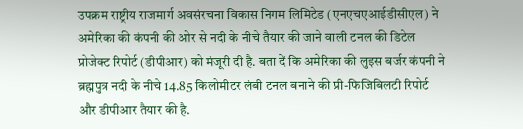उपक्रम राष्ट्रीय राजमार्ग अवसंरचना विकास निगम लिमिटेड (एनएचएआईडीसीएल) ने अमेरिका की कंपनी की ओर से नदी के नीचे तैयार की जाने वाली टनल की डिटेल प्रोजेक्ट रिपोर्ट (डीपीआर) को मंजूरी दी है. बता दें कि अमेरिका की लुइस बर्जर कंपनी ने ब्रह्मपुत्र नदी के नीचे 14.85 किलोमीटर लंबी टनल बनाने की प्री-फिजिबिलटी रिपोर्ट और डीपीआर तैयार की है.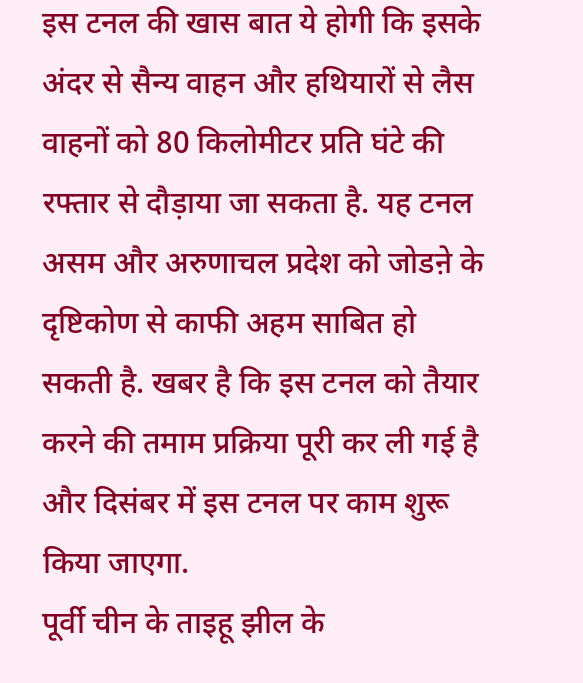इस टनल की खास बात ये होगी कि इसके अंदर से सैन्य वाहन और हथियारों से लैस वाहनों को 80 किलोमीटर प्रति घंटे की रफ्तार से दौड़ाया जा सकता है. यह टनल असम और अरुणाचल प्रदेश को जोडऩे के दृष्टिकोण से काफी अहम साबित हो सकती है. खबर है कि इस टनल को तैयार करने की तमाम प्रक्रिया पूरी कर ली गई है और दिसंबर में इस टनल पर काम शुरू किया जाएगा.
पूर्वी चीन के ताइहू झील के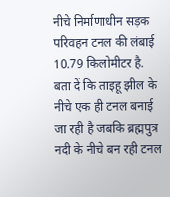नीचे निर्माणाधीन सड़क परिवहन टनल की लंबाई 10.79 किलोमीटर है. बता दें कि ताइहू झील के नीचे एक ही टनल बनाई जा रही है जबकि ब्रह्मपुत्र नदी के नीचे बन रही टनल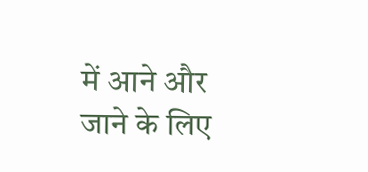में आने और जाने के लिए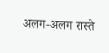अलग-अलग रास्ते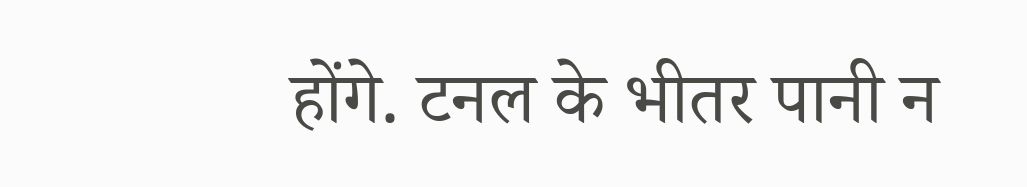होंगे. टनल के भीतर पानी न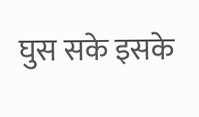घुस सके इसके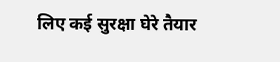लिए कई सुरक्षा घेरे तैयार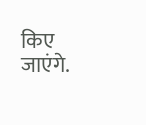किए जाएंगे.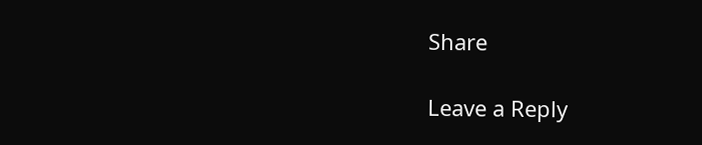Share

Leave a Reply